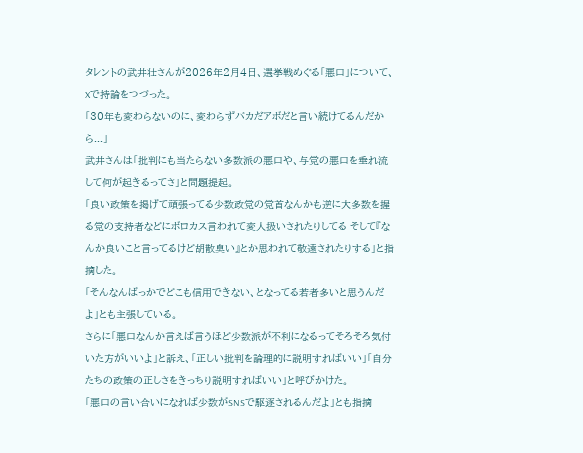タレントの武井壮さんが2026年2月4日、選挙戦めぐる「悪口」について、Xで持論をつづった。
「30年も変わらないのに、変わらずバカだアボだと言い続けてるんだから...」
武井さんは「批判にも当たらない多数派の悪口や、与党の悪口を垂れ流して何が起きるってさ」と問題提起。
「良い政策を掲げて頑張ってる少数政党の党首なんかも逆に大多数を握る党の支持者などにボロカス言われて変人扱いされたりしてる そして『なんか良いこと言ってるけど胡散臭い』とか思われて敬遠されたりする」と指摘した。
「そんなんばっかでどこも信用できない、となってる若者多いと思うんだよ」とも主張している。
さらに「悪口なんか言えば言うほど少数派が不利になるってそろそろ気付いた方がいいよ」と訴え、「正しい批判を論理的に説明すればいい」「自分たちの政策の正しさをきっちり説明すればいい」と呼びかけた。
「悪口の言い合いになれば少数がSNSで駆逐されるんだよ」とも指摘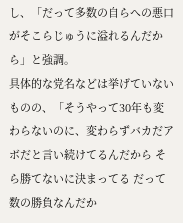し、「だって多数の自らへの悪口がそこらじゅうに溢れるんだから」と強調。
具体的な党名などは挙げていないものの、「そうやって30年も変わらないのに、変わらずバカだアボだと言い続けてるんだから そら勝てないに決まってる だって数の勝負なんだか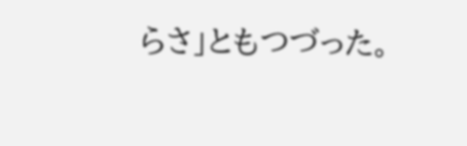らさ」ともつづった。